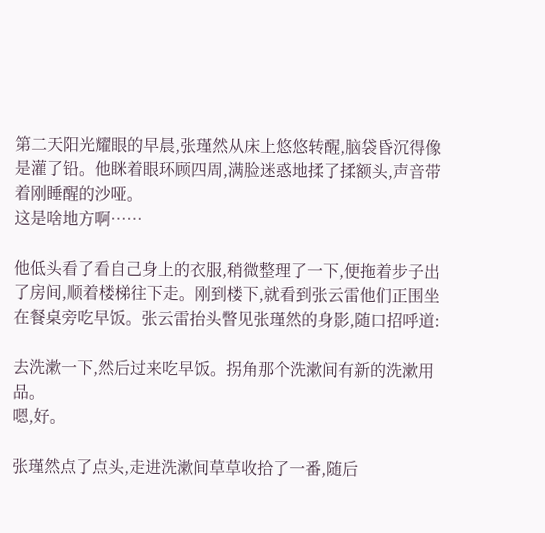第二天阳光耀眼的早晨,张瑾然从床上悠悠转醒,脑袋昏沉得像是灌了铅。他眯着眼环顾四周,满脸迷惑地揉了揉额头,声音带着刚睡醒的沙哑。
这是啥地方啊……

他低头看了看自己身上的衣服,稍微整理了一下,便拖着步子出了房间,顺着楼梯往下走。刚到楼下,就看到张云雷他们正围坐在餐桌旁吃早饭。张云雷抬头瞥见张瑾然的身影,随口招呼道:

去洗漱一下,然后过来吃早饭。拐角那个洗漱间有新的洗漱用品。
嗯,好。

张瑾然点了点头,走进洗漱间草草收拾了一番,随后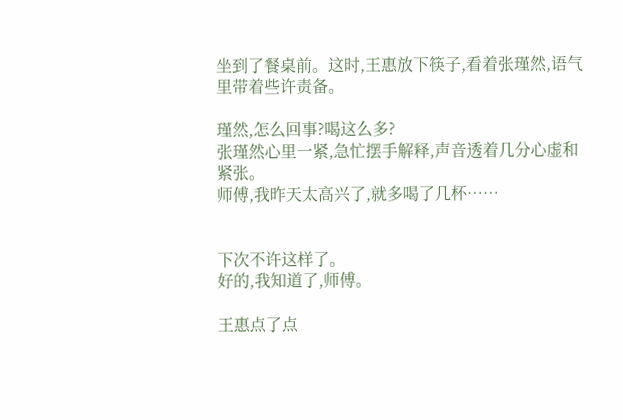坐到了餐桌前。这时,王惠放下筷子,看着张瑾然,语气里带着些许责备。

瑾然,怎么回事?喝这么多?
张瑾然心里一紧,急忙摆手解释,声音透着几分心虚和紧张。
师傅,我昨天太高兴了,就多喝了几杯……


下次不许这样了。
好的,我知道了,师傅。

王惠点了点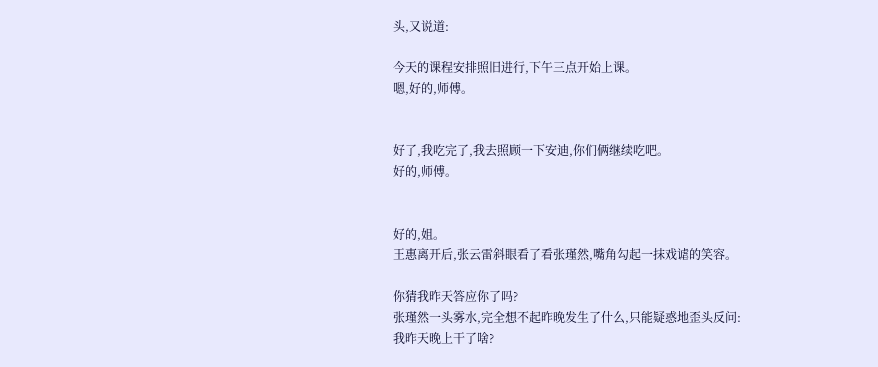头,又说道:

今天的课程安排照旧进行,下午三点开始上课。
嗯,好的,师傅。


好了,我吃完了,我去照顾一下安迪,你们俩继续吃吧。
好的,师傅。


好的,姐。
王惠离开后,张云雷斜眼看了看张瑾然,嘴角勾起一抹戏谑的笑容。

你猜我昨天答应你了吗?
张瑾然一头雾水,完全想不起昨晚发生了什么,只能疑惑地歪头反问:
我昨天晚上干了啥?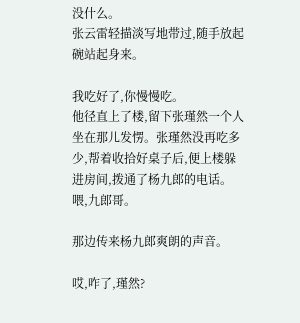没什么。
张云雷轻描淡写地带过,随手放起碗站起身来。

我吃好了,你慢慢吃。
他径直上了楼,留下张瑾然一个人坐在那儿发愣。张瑾然没再吃多少,帮着收拾好桌子后,便上楼躲进房间,拨通了杨九郎的电话。
喂,九郎哥。

那边传来杨九郎爽朗的声音。

哎,咋了,瑾然?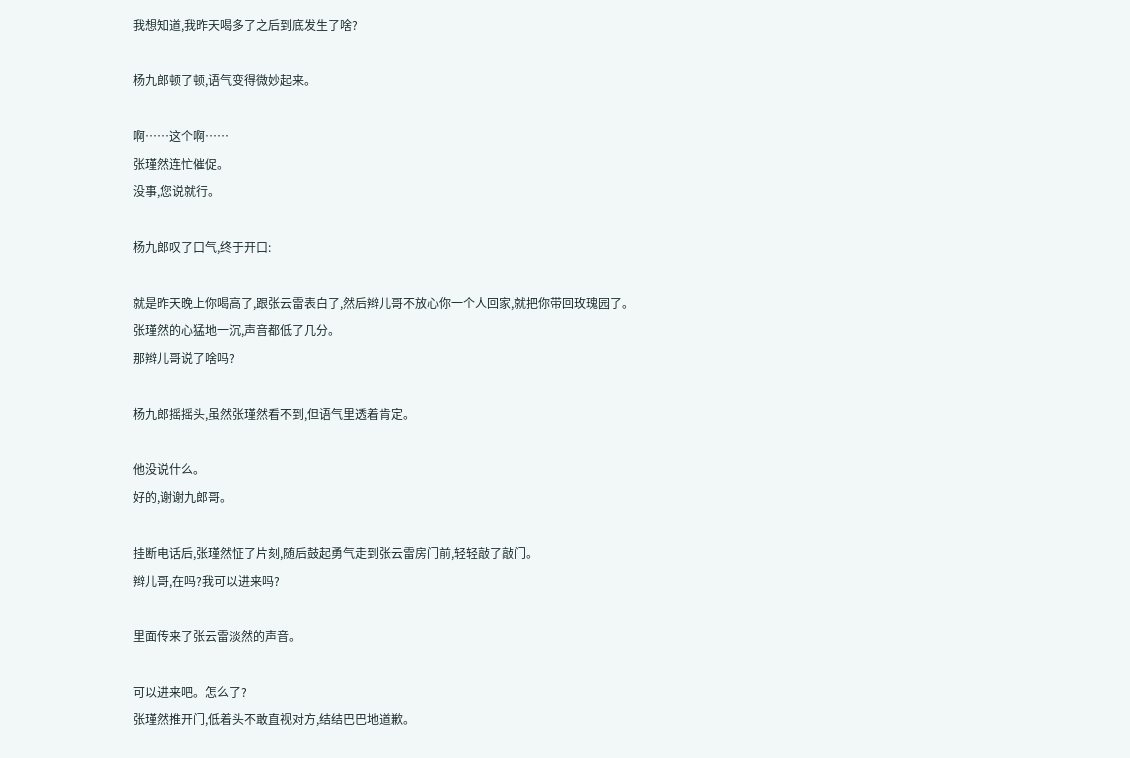我想知道,我昨天喝多了之后到底发生了啥?

杨九郎顿了顿,语气变得微妙起来。

啊……这个啊……
张瑾然连忙催促。
没事,您说就行。

杨九郎叹了口气,终于开口:

就是昨天晚上你喝高了,跟张云雷表白了,然后辫儿哥不放心你一个人回家,就把你带回玫瑰园了。
张瑾然的心猛地一沉,声音都低了几分。
那辫儿哥说了啥吗?

杨九郎摇摇头,虽然张瑾然看不到,但语气里透着肯定。

他没说什么。
好的,谢谢九郎哥。

挂断电话后,张瑾然怔了片刻,随后鼓起勇气走到张云雷房门前,轻轻敲了敲门。
辫儿哥,在吗?我可以进来吗?

里面传来了张云雷淡然的声音。

可以进来吧。怎么了?
张瑾然推开门,低着头不敢直视对方,结结巴巴地道歉。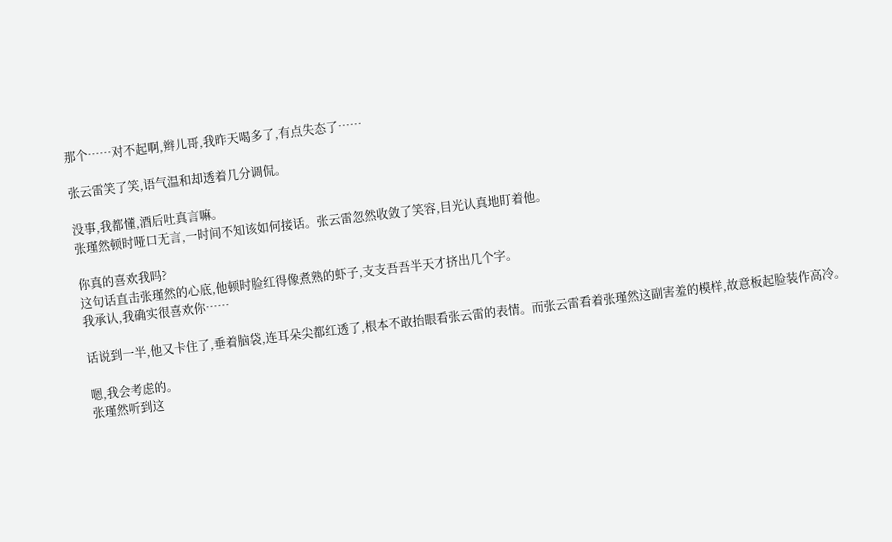那个……对不起啊,辫儿哥,我昨天喝多了,有点失态了……

张云雷笑了笑,语气温和却透着几分调侃。

没事,我都懂,酒后吐真言嘛。
张瑾然顿时哑口无言,一时间不知该如何接话。张云雷忽然收敛了笑容,目光认真地盯着他。

你真的喜欢我吗?
这句话直击张瑾然的心底,他顿时脸红得像煮熟的虾子,支支吾吾半天才挤出几个字。
我承认,我确实很喜欢你……

话说到一半,他又卡住了,垂着脑袋,连耳朵尖都红透了,根本不敢抬眼看张云雷的表情。而张云雷看着张瑾然这副害羞的模样,故意板起脸装作高冷。

嗯,我会考虑的。
张瑾然听到这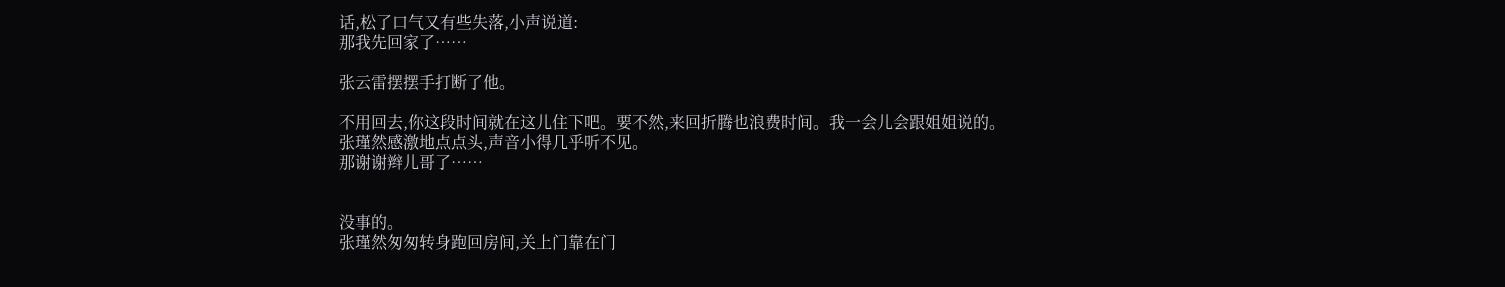话,松了口气又有些失落,小声说道:
那我先回家了……

张云雷摆摆手打断了他。

不用回去,你这段时间就在这儿住下吧。要不然,来回折腾也浪费时间。我一会儿会跟姐姐说的。
张瑾然感激地点点头,声音小得几乎听不见。
那谢谢辫儿哥了……


没事的。
张瑾然匆匆转身跑回房间,关上门靠在门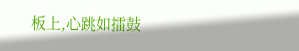板上,心跳如擂鼓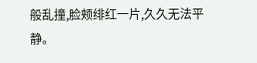般乱撞,脸颊绯红一片,久久无法平静。